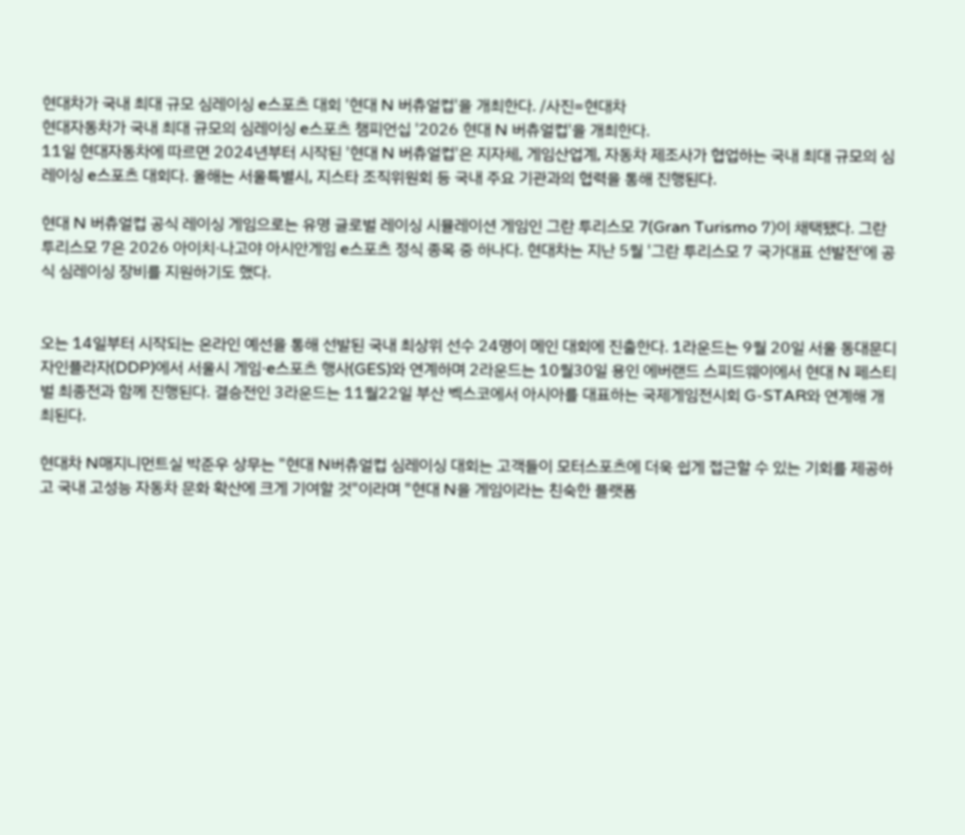현대차가 국내 최대 규모 심레이싱 e스포츠 대회 '현대 N 버츄얼컵'을 개최한다. /사진=현대차
현대자동차가 국내 최대 규모의 심레이싱 e스포츠 챔피언십 '2026 현대 N 버츄얼컵'을 개최한다.
11일 현대자동차에 따르면 2024년부터 시작된 '현대 N 버츄얼컵'은 지자체, 게임산업계, 자동차 제조사가 협업하는 국내 최대 규모의 심레이싱 e스포츠 대회다. 올해는 서울특별시, 지스타 조직위원회 등 국내 주요 기관과의 협력을 통해 진행된다.

현대 N 버츄얼컵 공식 레이싱 게임으로는 유명 글로벌 레이싱 시뮬레이션 게임인 그란 투리스모 7(Gran Turismo 7)이 채택됐다. 그란 투리스모 7은 2026 아이치·나고야 아시안게임 e스포츠 정식 종목 중 하나다. 현대차는 지난 5월 '그란 투리스모 7 국가대표 선발전'에 공식 심레이싱 장비를 지원하기도 했다.


오는 14일부터 시작되는 온라인 예선을 통해 선발된 국내 최상위 선수 24명이 메인 대회에 진출한다. 1라운드는 9월 20일 서울 동대문디자인플라자(DDP)에서 서울시 게임·e스포츠 행사(GES)와 연계하며 2라운드는 10월30일 용인 에버랜드 스피드웨이에서 현대 N 페스티벌 최종전과 함께 진행된다. 결승전인 3라운드는 11월22일 부산 벡스코에서 아시아를 대표하는 국제게임전시회 G-STAR와 연계해 개최된다.

현대차 N매지니먼트실 박준우 상무는 "현대 N버츄얼컵 심레이싱 대회는 고객들이 모터스포츠에 더욱 쉽게 접근할 수 있는 기회를 제공하고 국내 고성능 자동차 문화 확산에 크게 기여할 것"이라며 "현대 N을 게임이라는 친숙한 플랫폼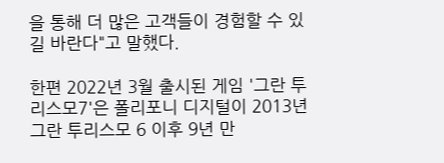을 통해 더 많은 고객들이 경험할 수 있길 바란다"고 말했다.

한편 2022년 3월 출시된 게임 '그란 투리스모7'은 폴리포니 디지털이 2013년 그란 투리스모 6 이후 9년 만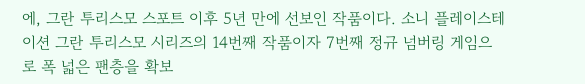에, 그란 투리스모 스포트 이후 5년 만에 선보인 작품이다. 소니 플레이스테이션 그란 투리스모 시리즈의 14번째 작품이자 7번째 정규 넘버링 게임으로 폭 넓은 팬층을 확보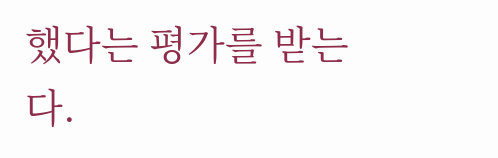했다는 평가를 받는다.